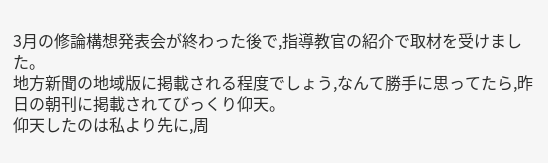3月の修論構想発表会が終わった後で,指導教官の紹介で取材を受けました。
地方新聞の地域版に掲載される程度でしょう,なんて勝手に思ってたら,昨日の朝刊に掲載されてびっくり仰天。
仰天したのは私より先に,周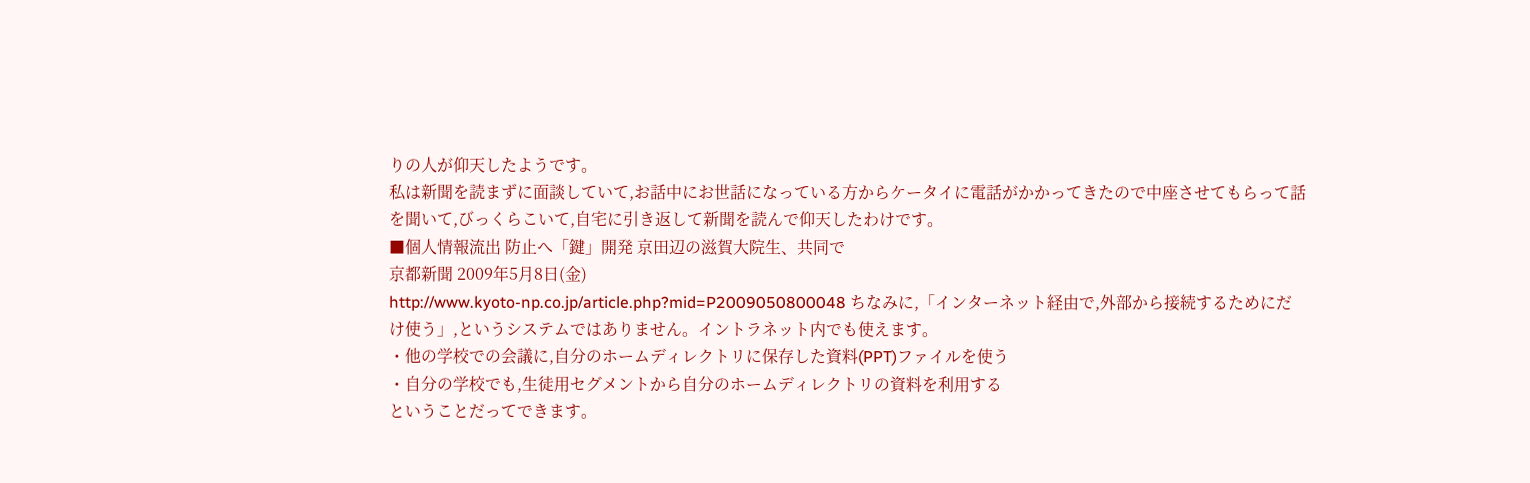りの人が仰天したようです。
私は新聞を読まずに面談していて,お話中にお世話になっている方からケータイに電話がかかってきたので中座させてもらって話を聞いて,びっくらこいて,自宅に引き返して新聞を読んで仰天したわけです。
■個人情報流出 防止へ「鍵」開発 京田辺の滋賀大院生、共同で
京都新聞 2009年5月8日(金)
http://www.kyoto-np.co.jp/article.php?mid=P2009050800048 ちなみに,「インターネット経由で,外部から接続するためにだけ使う」,というシステムではありません。イントラネット内でも使えます。
・他の学校での会議に,自分のホームディレクトリに保存した資料(PPT)ファイルを使う
・自分の学校でも,生徒用セグメントから自分のホームディレクトリの資料を利用する
ということだってできます。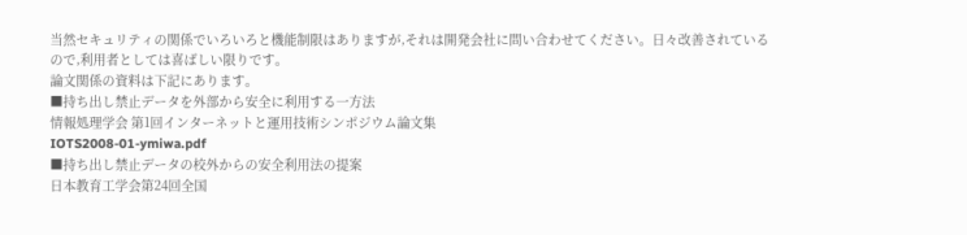当然セキュリティの関係でいろいろと機能制限はありますが,それは開発会社に問い合わせてください。日々改善されているので,利用者としては喜ばしい限りです。
論文関係の資料は下記にあります。
■持ち出し禁止データを外部から安全に利用する一方法
情報処理学会 第1回インターネットと運用技術シンポジウム論文集
IOTS2008-01-ymiwa.pdf
■持ち出し禁止データの校外からの安全利用法の提案
日本教育工学会第24回全国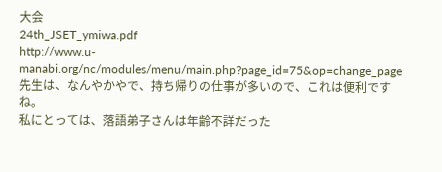大会
24th_JSET_ymiwa.pdf
http://www.u-manabi.org/nc/modules/menu/main.php?page_id=75&op=change_page
先生は、なんやかやで、持ち帰りの仕事が多いので、これは便利ですね。
私にとっては、落語弟子さんは年齢不詳だった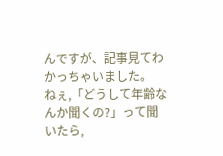んですが、記事見てわかっちゃいました。
ねぇ,「どうして年齢なんか聞くの?」って聞いたら,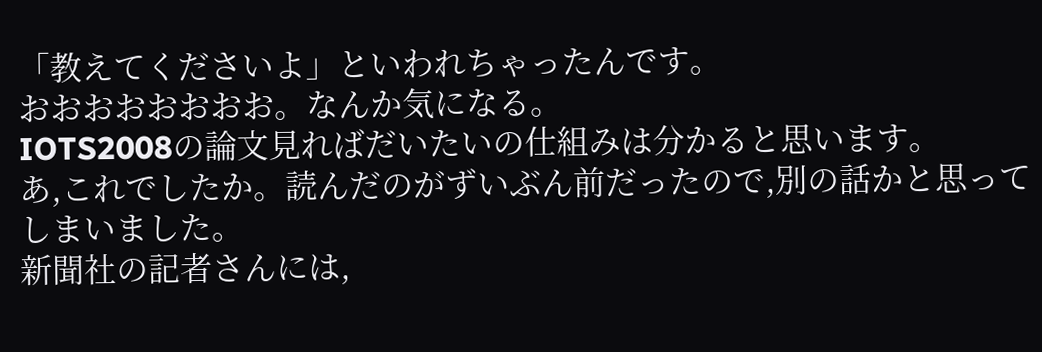「教えてくださいよ」といわれちゃったんです。
おおおおおおおお。なんか気になる。
IOTS2008の論文見ればだいたいの仕組みは分かると思います。
あ,これでしたか。読んだのがずいぶん前だったので,別の話かと思ってしまいました。
新聞社の記者さんには,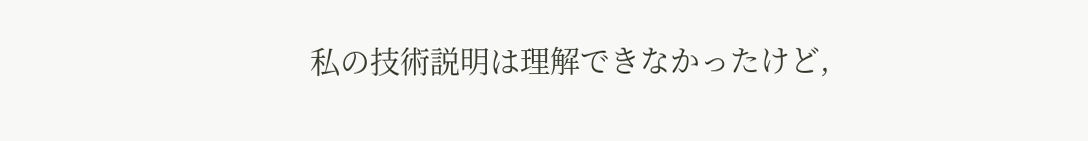私の技術説明は理解できなかったけど,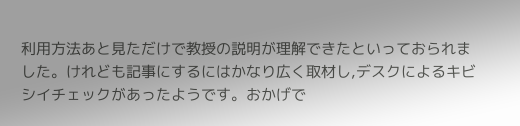利用方法あと見ただけで教授の説明が理解できたといっておられました。けれども記事にするにはかなり広く取材し,デスクによるキビシイチェックがあったようです。おかげで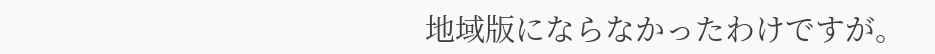地域版にならなかったわけですが。